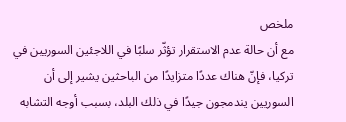ملخص
مع أن حالة عدم الاستقرار تؤثّر سلبًا في اللاجئين السوريين في تركيا، فإنّ هناك عددًا متزايدًا من الباحثين يشير إلى أن السوريين يندمجون جيدًا في ذلك البلد، بسبب أوجه التشابه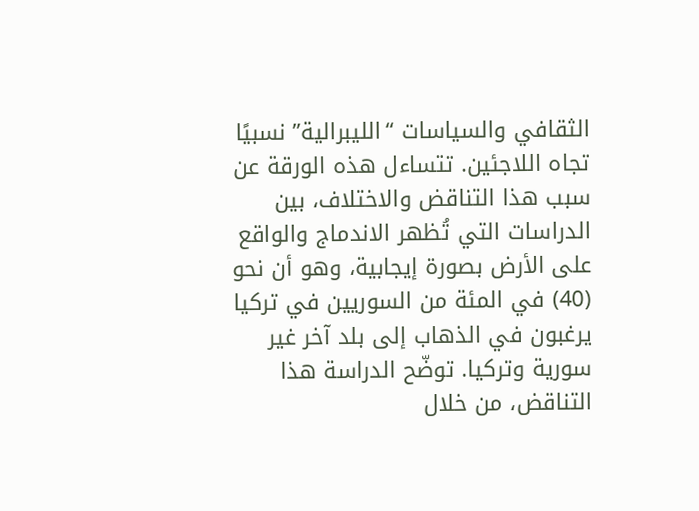الثقافي والسياسات “الليبرالية” نسبيًا تجاه اللاجئين. تتساءل هذه الورقة عن سبب هذا التناقض والاختلاف، بين الدراسات التي تُظهر الاندماج والواقع على الأرض بصورة إيجابية، وهو أن نحو (40) في المئة من السوريين في تركيا يرغبون في الذهاب إلى بلد آخر غير سورية وتركيا. توضّح الدراسة هذا التناقض، من خلال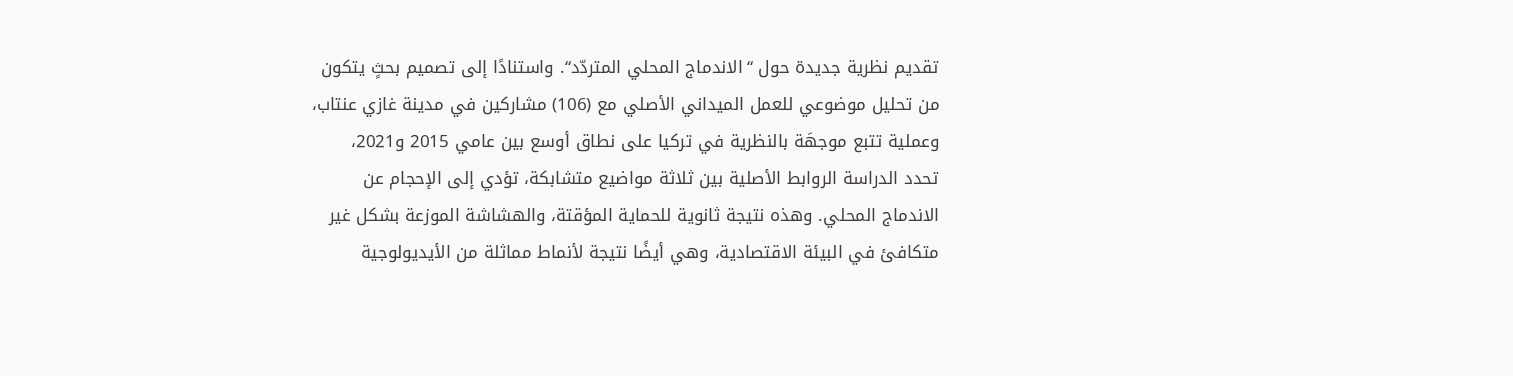تقديم نظرية جديدة حول “الاندماج المحلي المتردّد“. واستنادًا إلى تصميم بحثٍ يتكون من تحليل موضوعي للعمل الميداني الأصلي مع (106) مشاركين في مدينة غازي عنتاب، وعملية تتبع موجهَة بالنظرية في تركيا على نطاق أوسع بين عامي 2015 و2021، تحدد الدراسة الروابط الأصلية بين ثلاثة مواضيع متشابكة، تؤدي إلى الإحجام عن الاندماج المحلي. وهذه نتيجة ثانوية للحماية المؤقتة، والهشاشة الموزعة بشكل غير متكافئ في البيئة الاقتصادية، وهي أيضًا نتيجة لأنماط مماثلة من الأيديولوجية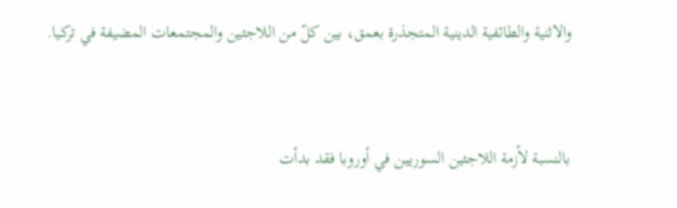والاثنية والطائفية الدينية المتجذرة بعمق، بين كلّ من اللاجئين والمجتمعات المضيفة في تركيا.


بالنسبة لأزمة اللاجئين السوريين في أوروبا فقد بدأت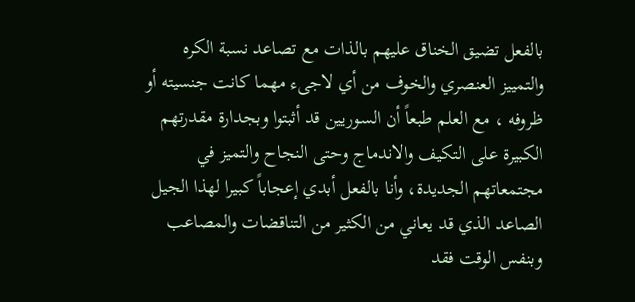بالفعل تضيق الخناق عليهم بالذات مع تصاعد نسبة الكره والتمييز العنصري والخوف من أي لاجىء مهما كانت جنسيته أو ظروفه ، مع العلم طبعاً أن السوريين قد أثبتوا وبجدارة مقدرتهم الكبيرة على التكيف والاندماج وحتى النجاح والتميز في مجتمعاتهم الجديدة، وأنا بالفعل أبدي إعجاباً كبيرا لهذا الجيل الصاعد الذي قد يعاني من الكثير من التناقضات والمصاعب وبنفس الوقت فقد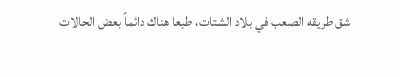شق طريقه الصعب في بلاد الشتات، طبعا هناك دائماً بعض الحالات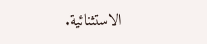الاستثنائية.